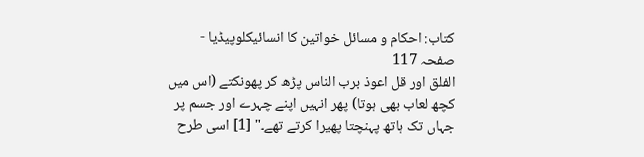کتاب: احکام و مسائل خواتین کا انسائیکلوپیڈیا - صفحہ 117
الفلق اور قل اعوذ برب الناس پڑھ کر پھونکتے (اس میں کچھ لعاب بھی ہوتا) پھر انہیں اپنے چہرے اور جسم پر جہاں تک ہاتھ پہنچتا پھیرا کرتے تھے۔" [1] اسی طرح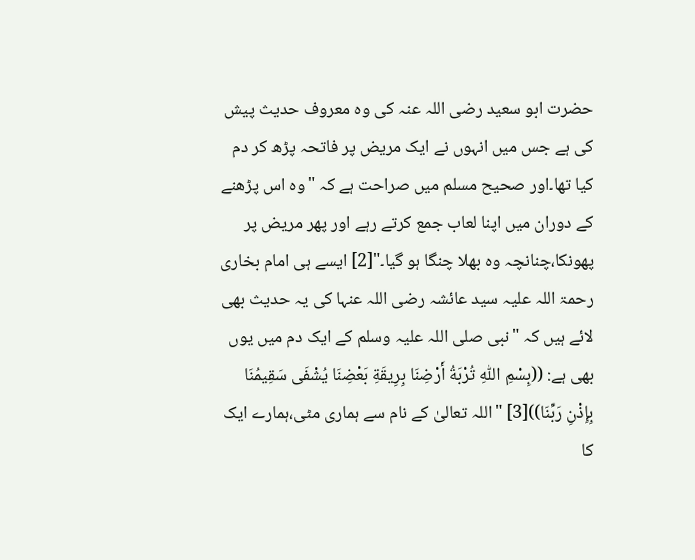حضرت ابو سعید رضی اللہ عنہ کی وہ معروف حدیث پیش کی ہے جس میں انہوں نے ایک مریض پر فاتحہ پڑھ کر دم کیا تھا۔اور صحیح مسلم میں صراحت ہے کہ "وہ اس پڑھنے کے دوران میں اپنا لعاب جمع کرتے رہے اور پھر مریض پر پھونکا،چنانچہ وہ بھلا چنگا ہو گیا۔"[2] ایسے ہی امام بخاری رحمۃ اللہ علیہ سید عائشہ رضی اللہ عنہا کی یہ حدیث بھی لائے ہیں کہ "نبی صلی اللہ علیہ وسلم کے ایک دم میں یوں بھی ہے: ((بِسْمِ اللّٰهِ تُرْبَةُ أَرْضِنَا بِرِيقَةِ بَعْضِنَا يُشْفَى سَقِيمُنَا بِإِذْنِ رَبِّنَا))[3] "اللہ تعالیٰ کے نام سے ہماری مٹی،ہمارے ایک کا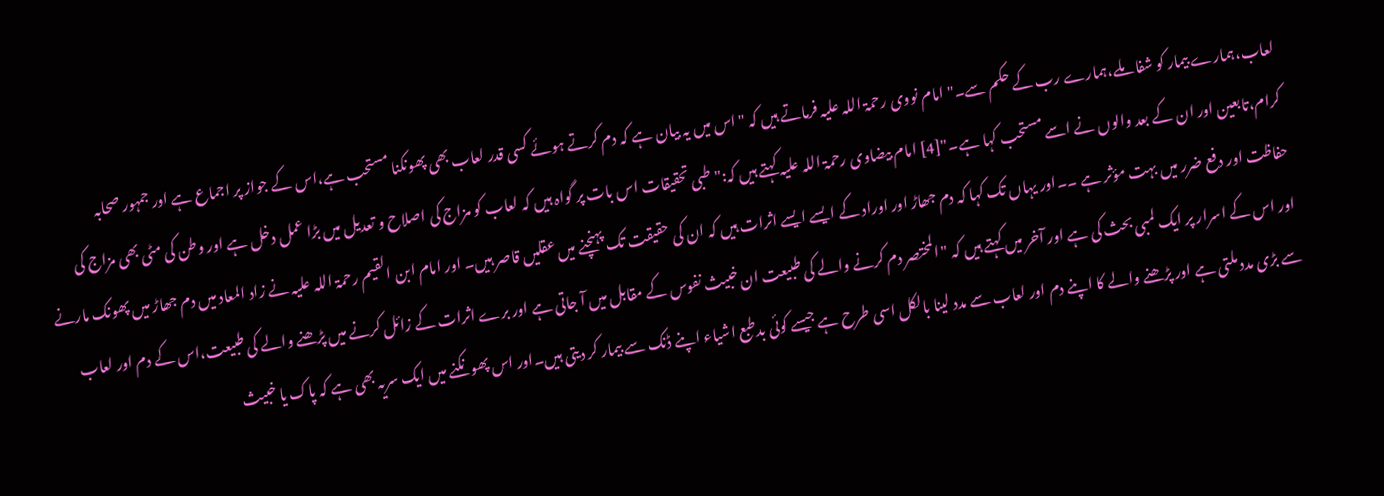لعاب،ہمارے بیمار کو شفا ملے،ہمارے رب کے حکم سے۔" امام نووی رحمۃ اللہ علیہ فرماتے ہیں کہ "اس میں یہ بیان ہے کہ دم کرتے ہوئے کسی قدر لعاب بھی پھونکنا مستحب ہے،اس کے جواز پر اجماع ہے اور جمہور صحابہ کرام،تابعین اور ان کے بعد والوں نے اسے مستحب کہا ہے۔"[4] امام بیضاوی رحمۃ اللہ علیہ کہتے ہیں کہ:"طبی تحقیقات اس بات پر گواہ ہیں کہ لعاب کو مزاج کی اصلاح و تعدیل میں بڑا عمل دخل ہے اور وطن کی مٹی بھی مزاج کی حفاظت اور دفع ضرر میں بہت مؤثر ہے ۔۔اور یہاں تک کہا کہ دم جھاڑ اور اوراد کے ایسے ایسے اثرات ہیں کہ ان کی حقیقت تک پہنچنے میں عقلیں قاصر ہیں۔ اور امام ابن القیم رحمۃ اللہ علیہ نے زاد المعاد میں دم جھاڑ میں پھونک مارنے اور اس کے اسرار پر ایک لمبی بحث کی ہے اور آخر میں کہتے ہیں کہ "المختصر دم کرنے والے کی طبیعت ان خبیث نفوس کے مقابل میں آ جاتی ہے اور برے اثرات کے زائل کرنے میں پڑھنے والے کی طبیعت،اس کے دم اور لعاب سے بڑی مدد ملتی ہے اور پڑھنے والے کا اپنے دم اور لعاب سے مدد لینا بالکل اسی طرح ہے جیسے کوئی بدطبع اشیاء اپنے ڈنک سے بیمار کر دیتی ہیں۔اور اس پھونکنے میں ایک سریہ بھی ہے کہ پاک یا خبیث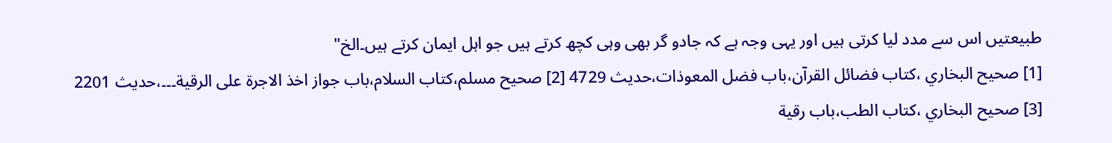طبیعتیں اس سے مدد لیا کرتی ہیں اور یہی وجہ ہے کہ جادو گر بھی وہی کچھ کرتے ہیں جو اہل ایمان کرتے ہیں۔الخ"
[1] صحيح البخاري ،كتاب فضائل القرآن،باب فضل المعوذات،حديث 4729 [2] صحيح مسلم،كتاب السلام،باب جواز اخذ الاجرة على الرقية۔۔۔،حديث 2201 [3] صحيح البخاري ،كتاب الطب،باب رقية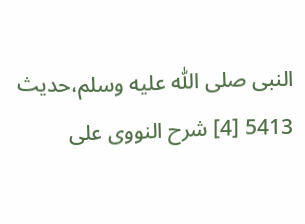النبى صلى اللّٰه عليه وسلم،حديث 5413 [4] شرح النووى على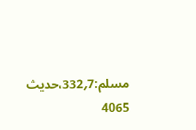مسلم:7؍332،حديث 4065